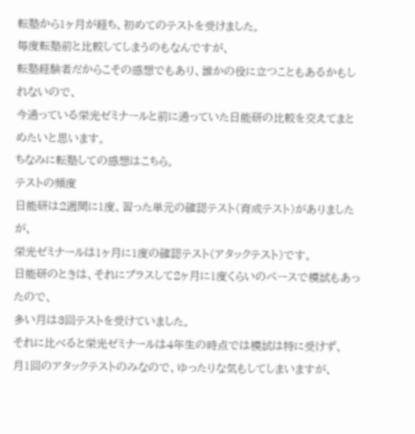転塾から1ヶ月が経ち、初めてのテストを受けました。
毎度転塾前と比較してしまうのもなんですが、
転塾経験者だからこその感想でもあり、誰かの役に立つこともあるかもしれないので、
今通っている栄光ゼミナールと前に通っていた日能研の比較を交えてまとめたいと思います。
ちなみに転塾しての感想はこちら。
テストの頻度
日能研は2週間に1度、習った単元の確認テスト(育成テスト)がありましたが、
栄光ゼミナールは1ヶ月に1度の確認テスト(アタックテスト)です。
日能研のときは、それにプラスして2ヶ月に1度くらいのペースで模試もあったので、
多い月は3回テストを受けていました。
それに比べると栄光ゼミナールは4年生の時点では模試は特に受けず、
月1回のアタックテストのみなので、ゆったりな気もしてしまいますが、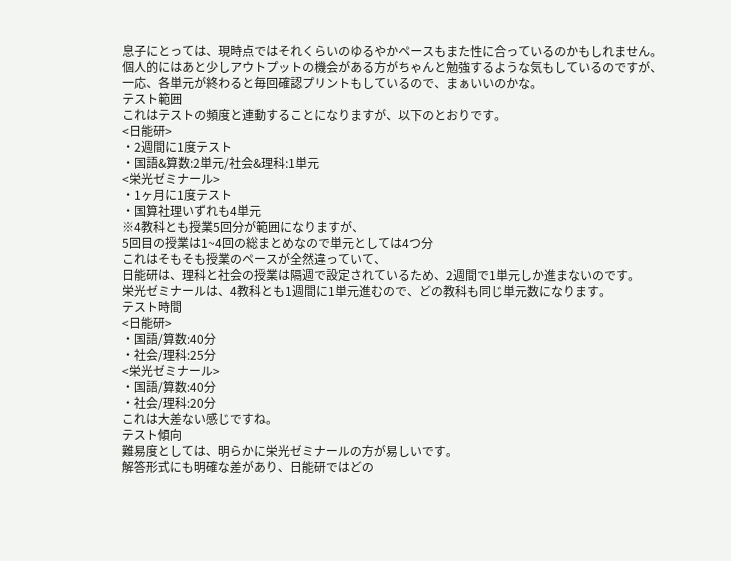息子にとっては、現時点ではそれくらいのゆるやかペースもまた性に合っているのかもしれません。
個人的にはあと少しアウトプットの機会がある方がちゃんと勉強するような気もしているのですが、
一応、各単元が終わると毎回確認プリントもしているので、まぁいいのかな。
テスト範囲
これはテストの頻度と連動することになりますが、以下のとおりです。
<日能研>
・2週間に1度テスト
・国語&算数:2単元/社会&理科:1単元
<栄光ゼミナール>
・1ヶ月に1度テスト
・国算社理いずれも4単元
※4教科とも授業5回分が範囲になりますが、
5回目の授業は1~4回の総まとめなので単元としては4つ分
これはそもそも授業のペースが全然違っていて、
日能研は、理科と社会の授業は隔週で設定されているため、2週間で1単元しか進まないのです。
栄光ゼミナールは、4教科とも1週間に1単元進むので、どの教科も同じ単元数になります。
テスト時間
<日能研>
・国語/算数:40分
・社会/理科:25分
<栄光ゼミナール>
・国語/算数:40分
・社会/理科:20分
これは大差ない感じですね。
テスト傾向
難易度としては、明らかに栄光ゼミナールの方が易しいです。
解答形式にも明確な差があり、日能研ではどの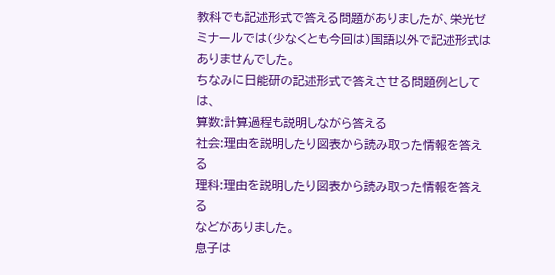教科でも記述形式で答える問題がありましたが、栄光ゼミナールでは(少なくとも今回は)国語以外で記述形式はありませんでした。
ちなみに日能研の記述形式で答えさせる問題例としては、
算数:計算過程も説明しながら答える
社会:理由を説明したり図表から読み取った情報を答える
理科:理由を説明したり図表から読み取った情報を答える
などがありました。
息子は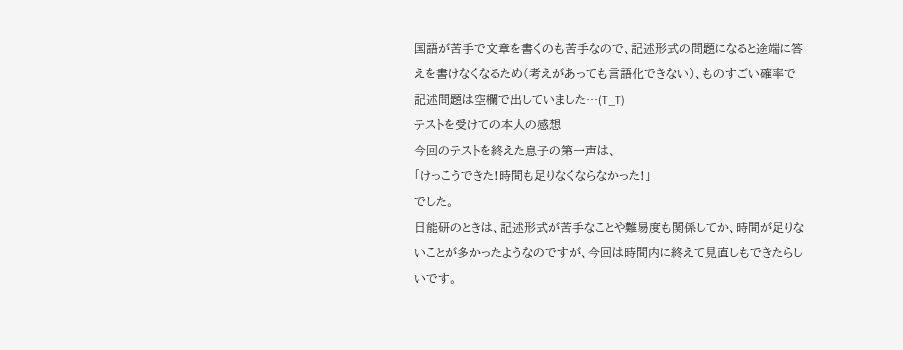国語が苦手で文章を書くのも苦手なので、記述形式の問題になると途端に答えを書けなくなるため(考えがあっても言語化できない)、ものすごい確率で記述問題は空欄で出していました…(T_T)
テストを受けての本人の感想
今回のテストを終えた息子の第一声は、
「けっこうできた!時間も足りなくならなかった!」
でした。
日能研のときは、記述形式が苦手なことや難易度も関係してか、時間が足りないことが多かったようなのですが、今回は時間内に終えて見直しもできたらしいです。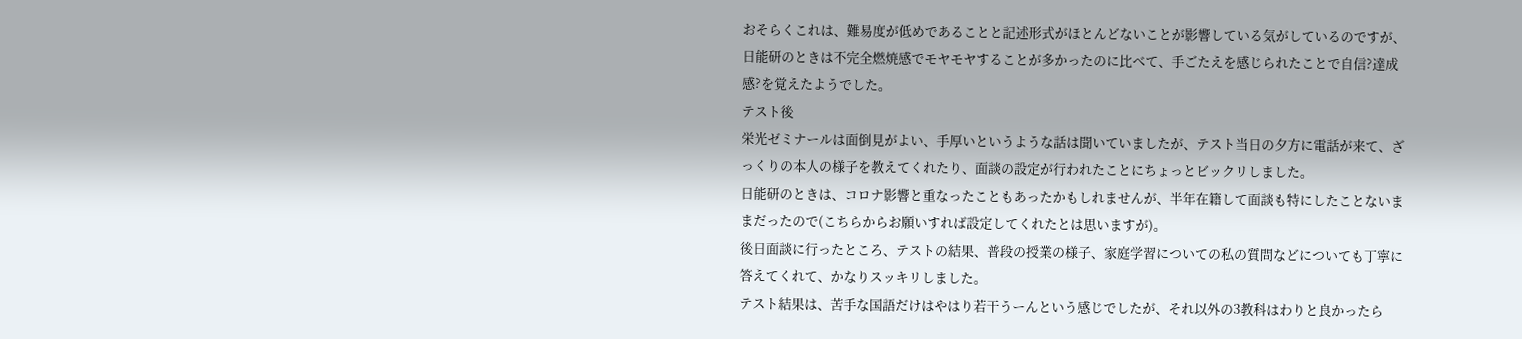おそらくこれは、難易度が低めであることと記述形式がほとんどないことが影響している気がしているのですが、日能研のときは不完全燃焼感でモヤモヤすることが多かったのに比べて、手ごたえを感じられたことで自信?達成感?を覚えたようでした。
テスト後
栄光ゼミナールは面倒見がよい、手厚いというような話は聞いていましたが、テスト当日の夕方に電話が来て、ざっくりの本人の様子を教えてくれたり、面談の設定が行われたことにちょっとビックリしました。
日能研のときは、コロナ影響と重なったこともあったかもしれませんが、半年在籍して面談も特にしたことないままだったので(こちらからお願いすれば設定してくれたとは思いますが)。
後日面談に行ったところ、テストの結果、普段の授業の様子、家庭学習についての私の質問などについても丁寧に答えてくれて、かなりスッキリしました。
テスト結果は、苦手な国語だけはやはり若干うーんという感じでしたが、それ以外の3教科はわりと良かったら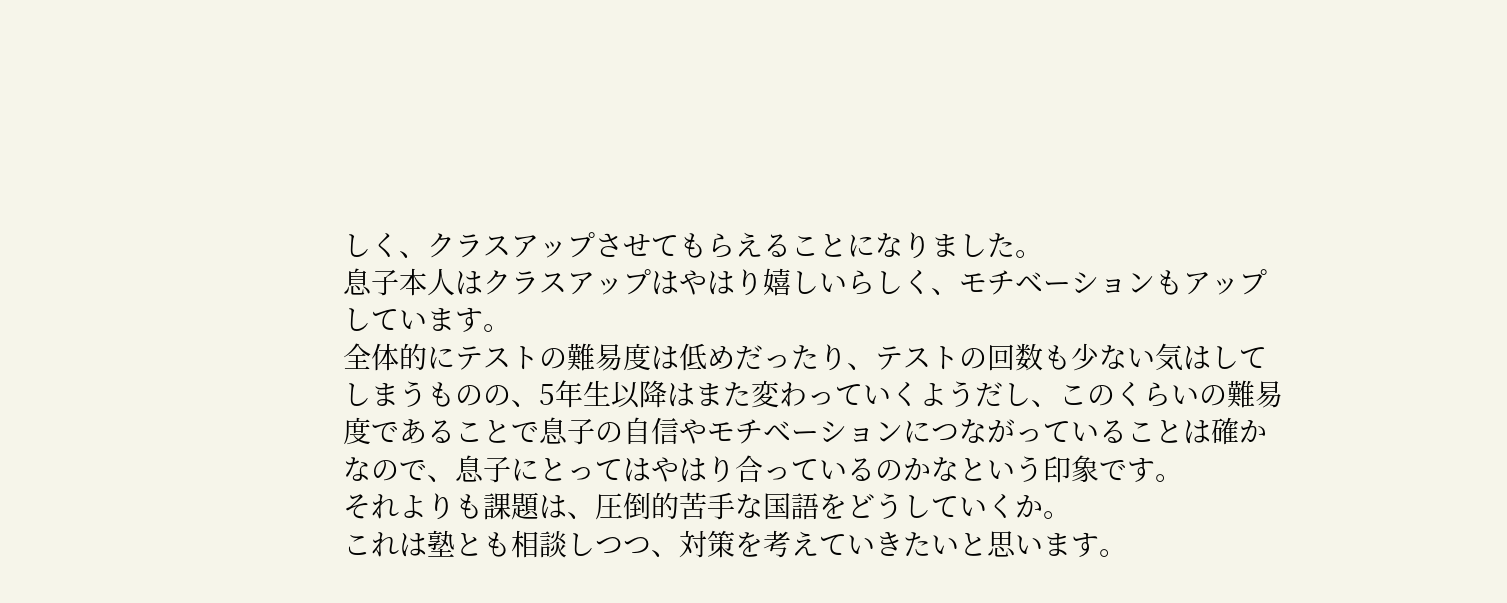しく、クラスアップさせてもらえることになりました。
息子本人はクラスアップはやはり嬉しいらしく、モチベーションもアップしています。
全体的にテストの難易度は低めだったり、テストの回数も少ない気はしてしまうものの、5年生以降はまた変わっていくようだし、このくらいの難易度であることで息子の自信やモチベーションにつながっていることは確かなので、息子にとってはやはり合っているのかなという印象です。
それよりも課題は、圧倒的苦手な国語をどうしていくか。
これは塾とも相談しつつ、対策を考えていきたいと思います。